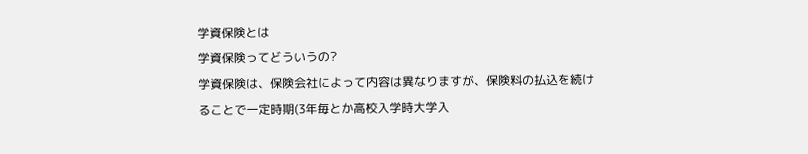学資保険とは
学資保険ってどういうの?
学資保険は、保険会社によって内容は異なりますが、保険料の払込を続けることで一定時期(3年毎とか高校入学時大学入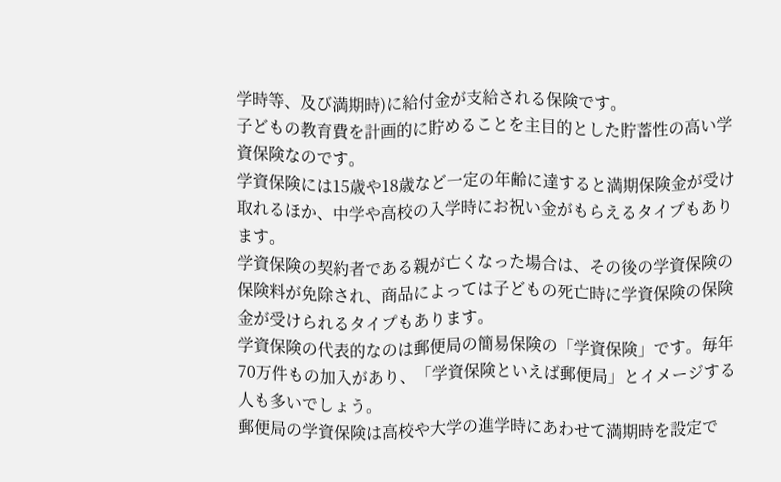学時等、及び満期時)に給付金が支給される保険です。
子どもの教育費を計画的に貯めることを主目的とした貯蓄性の高い学資保険なのです。
学資保険には15歳や18歳など一定の年齢に達すると満期保険金が受け取れるほか、中学や高校の入学時にお祝い金がもらえるタイプもあります。
学資保険の契約者である親が亡くなった場合は、その後の学資保険の保険料が免除され、商品によっては子どもの死亡時に学資保険の保険金が受けられるタイプもあります。
学資保険の代表的なのは郵便局の簡易保険の「学資保険」です。毎年70万件もの加入があり、「学資保険といえば郵便局」とイメージする人も多いでしょう。
郵便局の学資保険は高校や大学の進学時にあわせて満期時を設定で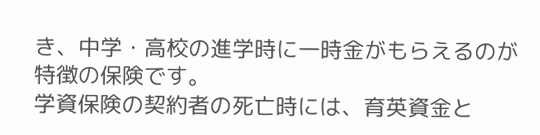き、中学・高校の進学時に一時金がもらえるのが特徴の保険です。
学資保険の契約者の死亡時には、育英資金と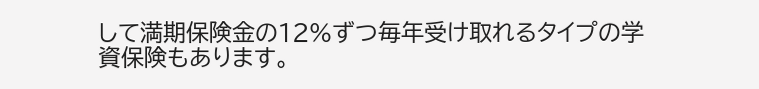して満期保険金の12%ずつ毎年受け取れるタイプの学資保険もあります。